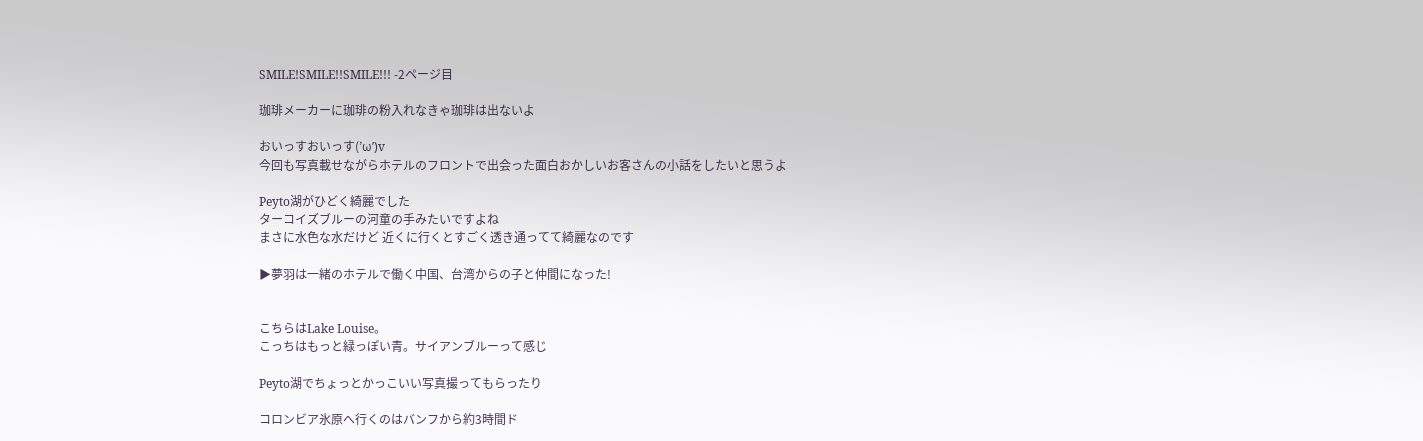SMILE!SMILE!!SMILE!!! -2ページ目

珈琲メーカーに珈琲の粉入れなきゃ珈琲は出ないよ

おいっすおいっす(’ω’)v
今回も写真載せながらホテルのフロントで出会った面白おかしいお客さんの小話をしたいと思うよ

Peyto湖がひどく綺麗でした
ターコイズブルーの河童の手みたいですよね
まさに水色な水だけど 近くに行くとすごく透き通ってて綺麗なのです

▶夢羽は一緒のホテルで働く中国、台湾からの子と仲間になった!


こちらはLake Louise。
こっちはもっと緑っぽい青。サイアンブルーって感じ

Peyto湖でちょっとかっこいい写真撮ってもらったり

コロンビア氷原へ行くのはバンフから約3時間ド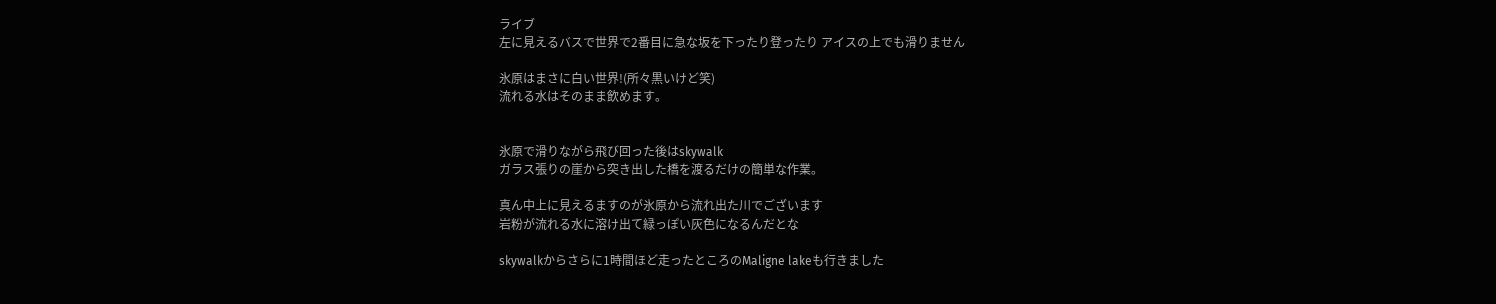ライブ
左に見えるバスで世界で2番目に急な坂を下ったり登ったり アイスの上でも滑りません

氷原はまさに白い世界!(所々黒いけど笑)
流れる水はそのまま飲めます。


氷原で滑りながら飛び回った後はskywalk
ガラス張りの崖から突き出した橋を渡るだけの簡単な作業。

真ん中上に見えるますのが氷原から流れ出た川でございます
岩粉が流れる水に溶け出て緑っぽい灰色になるんだとな

skywalkからさらに1時間ほど走ったところのMaligne lakeも行きました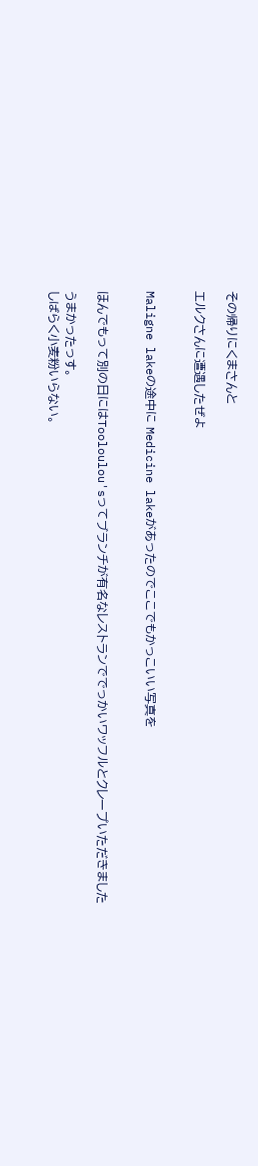その帰りにくまさんと

エルクさんに遭遇したぜよ


Maligne lakeの途中に Medicine lakeがあったのでここでもかっこいい写真を


ほんでもって別の日にはTooloulou'sってブランチが有名なレストランででっかいワッフルとクレープいただきました

うまかったっす。
しばらく小麦粉いらない。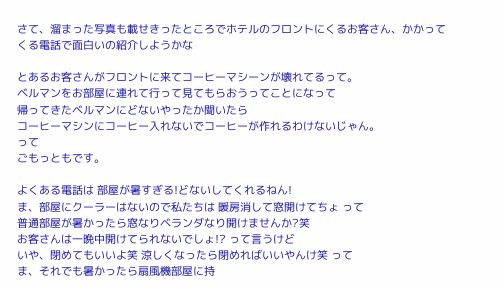さて、溜まった写真も載せきったところでホテルのフロントにくるお客さん、かかってくる電話で面白いの紹介しようかな

とあるお客さんがフロントに来てコーヒーマシーンが壊れてるって。
ベルマンをお部屋に連れて行って見てもらおうってことになって
帰ってきたベルマンにどないやったか聞いたら
コーヒーマシンにコーヒー入れないでコーヒーが作れるわけないじゃん。
って
ごもっともです。

よくある電話は 部屋が暑すぎる!どないしてくれるねん!
ま、部屋にクーラーはないので私たちは 暖房消して窓開けてちょ って
普通部屋が暑かったら窓なりベランダなり開けませんか?笑
お客さんは一晩中開けてられないでしょ!? って言うけど
いや、閉めてもいいよ笑 涼しくなったら閉めればいいやんけ笑 って
ま、それでも暑かったら扇風機部屋に持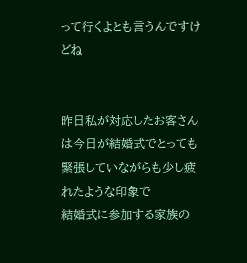って行くよとも言うんですけどね


昨日私が対応したお客さんは今日が結婚式でとっても緊張していながらも少し疲れたような印象で
結婚式に参加する家族の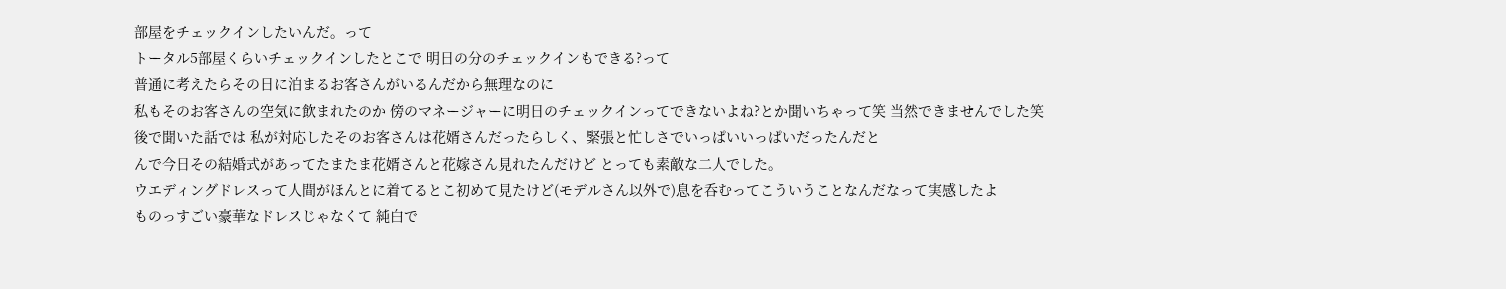部屋をチェックインしたいんだ。って
トータル5部屋くらいチェックインしたとこで 明日の分のチェックインもできる?って
普通に考えたらその日に泊まるお客さんがいるんだから無理なのに
私もそのお客さんの空気に飲まれたのか 傍のマネージャーに明日のチェックインってできないよね?とか聞いちゃって笑 当然できませんでした笑
後で聞いた話では 私が対応したそのお客さんは花婿さんだったらしく、緊張と忙しさでいっぱいいっぱいだったんだと
んで今日その結婚式があってたまたま花婿さんと花嫁さん見れたんだけど とっても素敵な二人でした。
ウエディングドレスって人間がほんとに着てるとこ初めて見たけど(モデルさん以外で)息を呑むってこういうことなんだなって実感したよ
ものっすごい豪華なドレスじゃなくて 純白で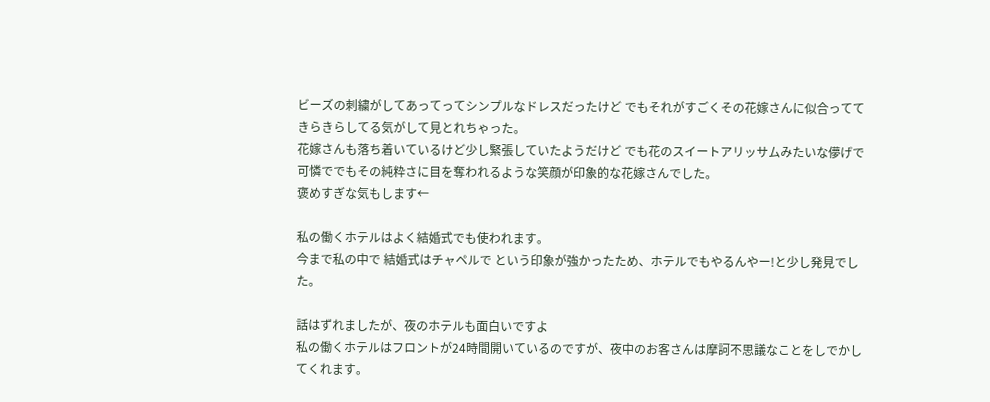ビーズの刺繍がしてあってってシンプルなドレスだったけど でもそれがすごくその花嫁さんに似合っててきらきらしてる気がして見とれちゃった。
花嫁さんも落ち着いているけど少し緊張していたようだけど でも花のスイートアリッサムみたいな儚げで可憐ででもその純粋さに目を奪われるような笑顔が印象的な花嫁さんでした。
褒めすぎな気もします←

私の働くホテルはよく結婚式でも使われます。
今まで私の中で 結婚式はチャペルで という印象が強かったため、ホテルでもやるんやー!と少し発見でした。

話はずれましたが、夜のホテルも面白いですよ
私の働くホテルはフロントが24時間開いているのですが、夜中のお客さんは摩訶不思議なことをしでかしてくれます。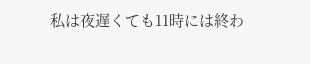私は夜遅くても11時には終わ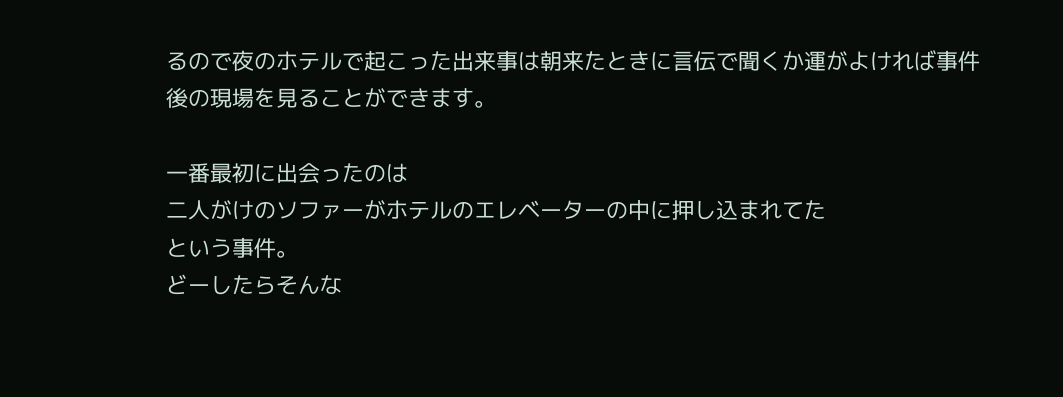るので夜のホテルで起こった出来事は朝来たときに言伝で聞くか運がよければ事件後の現場を見ることができます。

一番最初に出会ったのは
二人がけのソファーがホテルのエレベーターの中に押し込まれてた
という事件。
どーしたらそんな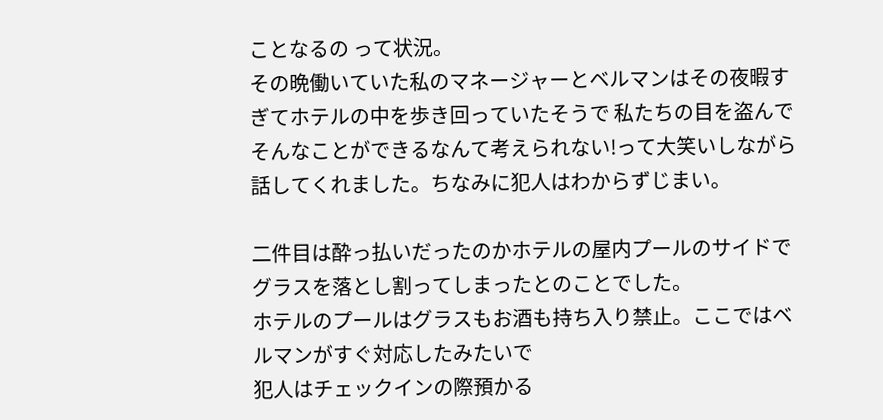ことなるの って状況。
その晩働いていた私のマネージャーとベルマンはその夜暇すぎてホテルの中を歩き回っていたそうで 私たちの目を盗んでそんなことができるなんて考えられない!って大笑いしながら話してくれました。ちなみに犯人はわからずじまい。

二件目は酔っ払いだったのかホテルの屋内プールのサイドでグラスを落とし割ってしまったとのことでした。
ホテルのプールはグラスもお酒も持ち入り禁止。ここではベルマンがすぐ対応したみたいで
犯人はチェックインの際預かる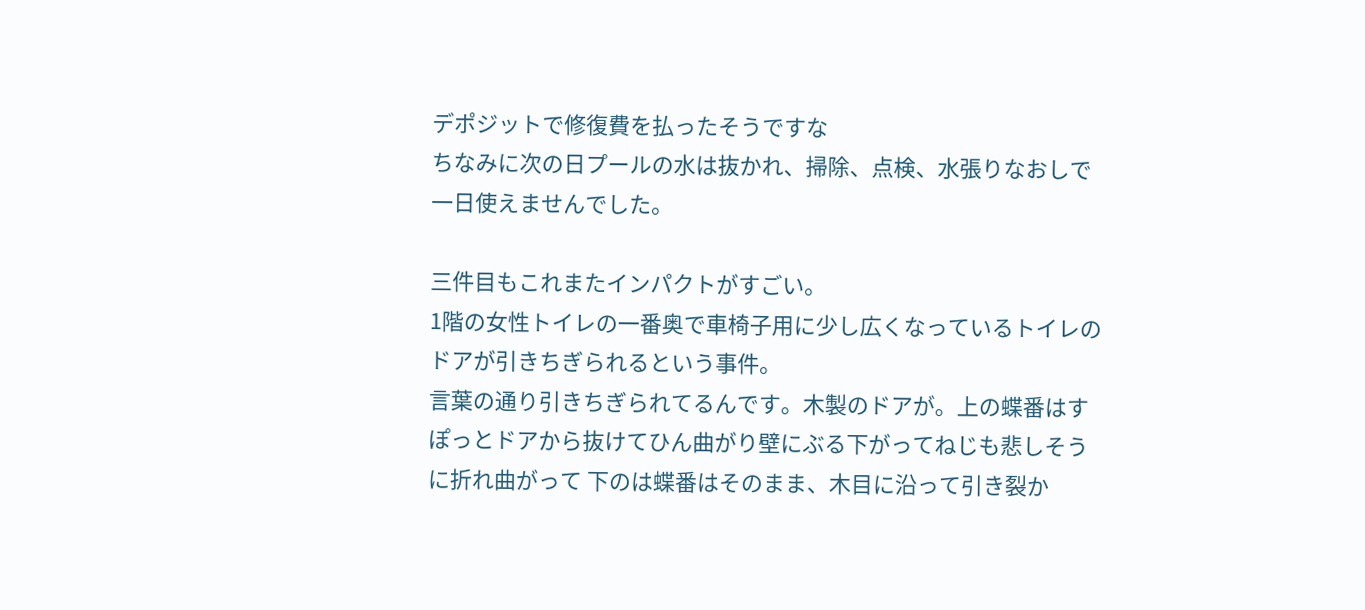デポジットで修復費を払ったそうですな
ちなみに次の日プールの水は抜かれ、掃除、点検、水張りなおしで一日使えませんでした。

三件目もこれまたインパクトがすごい。
1階の女性トイレの一番奥で車椅子用に少し広くなっているトイレのドアが引きちぎられるという事件。
言葉の通り引きちぎられてるんです。木製のドアが。上の蝶番はすぽっとドアから抜けてひん曲がり壁にぶる下がってねじも悲しそうに折れ曲がって 下のは蝶番はそのまま、木目に沿って引き裂か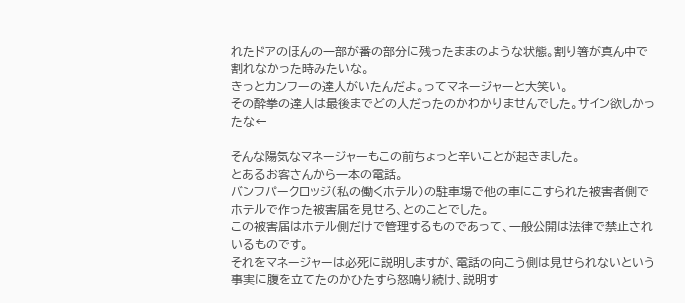れたドアのほんの一部が番の部分に残ったままのような状態。割り箸が真ん中で割れなかった時みたいな。
きっとカンフーの達人がいたんだよ。ってマネージャーと大笑い。
その酔拳の達人は最後までどの人だったのかわかりませんでした。サイン欲しかったな←

そんな陽気なマネージャーもこの前ちょっと辛いことが起きました。
とあるお客さんから一本の電話。
バンフパークロッジ(私の働くホテル)の駐車場で他の車にこすられた被害者側で
ホテルで作った被害届を見せろ、とのことでした。
この被害届はホテル側だけで管理するものであって、一般公開は法律で禁止されいるものです。
それをマネージャーは必死に説明しますが、電話の向こう側は見せられないという事実に腹を立てたのかひたすら怒鳴り続け、説明す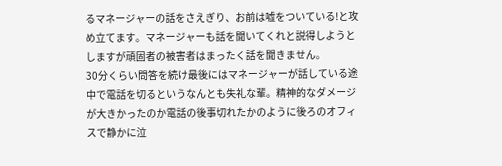るマネージャーの話をさえぎり、お前は嘘をついている!と攻め立てます。マネージャーも話を聞いてくれと説得しようとしますが頑固者の被害者はまったく話を聞きません。
30分くらい問答を続け最後にはマネージャーが話している途中で電話を切るというなんとも失礼な輩。精神的なダメージが大きかったのか電話の後事切れたかのように後ろのオフィスで静かに泣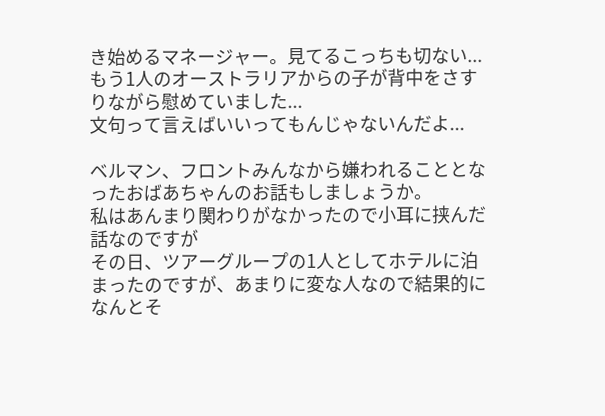き始めるマネージャー。見てるこっちも切ない...もう1人のオーストラリアからの子が背中をさすりながら慰めていました...
文句って言えばいいってもんじゃないんだよ...

ベルマン、フロントみんなから嫌われることとなったおばあちゃんのお話もしましょうか。
私はあんまり関わりがなかったので小耳に挟んだ話なのですが
その日、ツアーグループの1人としてホテルに泊まったのですが、あまりに変な人なので結果的になんとそ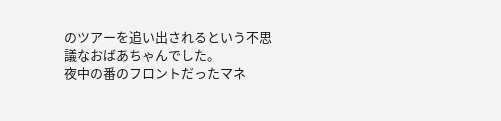のツアーを追い出されるという不思議なおばあちゃんでした。
夜中の番のフロントだったマネ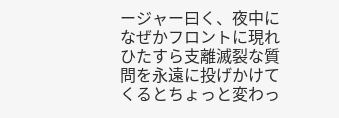ージャー曰く、夜中になぜかフロントに現れひたすら支離滅裂な質問を永遠に投げかけてくるとちょっと変わっ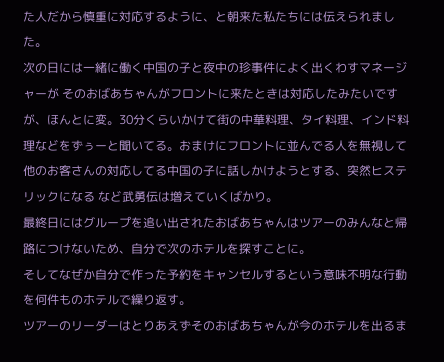た人だから慎重に対応するように、と朝来た私たちには伝えられました。
次の日には一緒に働く中国の子と夜中の珍事件によく出くわすマネージャーが そのおばあちゃんがフロントに来たときは対応したみたいですが、ほんとに変。30分くらいかけて街の中華料理、タイ料理、インド料理などをずぅーと聞いてる。おまけにフロントに並んでる人を無視して他のお客さんの対応してる中国の子に話しかけようとする、突然ヒステリックになる など武勇伝は増えていくばかり。
最終日にはグループを追い出されたおばあちゃんはツアーのみんなと帰路につけないため、自分で次のホテルを探すことに。
そしてなぜか自分で作った予約をキャンセルするという意味不明な行動を何件ものホテルで繰り返す。
ツアーのリーダーはとりあえずそのおばあちゃんが今のホテルを出るま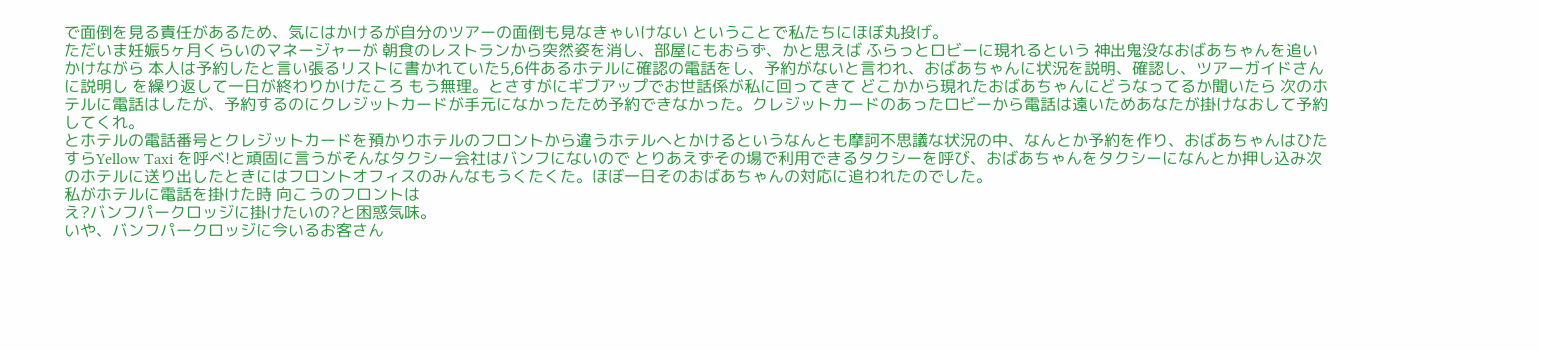で面倒を見る責任があるため、気にはかけるが自分のツアーの面倒も見なきゃいけない ということで私たちにほぼ丸投げ。
ただいま妊娠5ヶ月くらいのマネージャーが 朝食のレストランから突然姿を消し、部屋にもおらず、かと思えば ふらっとロビーに現れるという 神出鬼没なおばあちゃんを追いかけながら 本人は予約したと言い張るリストに書かれていた5,6件あるホテルに確認の電話をし、予約がないと言われ、おばあちゃんに状況を説明、確認し、ツアーガイドさんに説明し を繰り返して一日が終わりかけたころ もう無理。とさすがにギブアップでお世話係が私に回ってきて どこかから現れたおばあちゃんにどうなってるか聞いたら 次のホテルに電話はしたが、予約するのにクレジットカードが手元になかったため予約できなかった。クレジットカードのあったロビーから電話は遠いためあなたが掛けなおして予約してくれ。
とホテルの電話番号とクレジットカードを預かりホテルのフロントから違うホテルへとかけるというなんとも摩訶不思議な状況の中、なんとか予約を作り、おばあちゃんはひたすらYellow Taxi を呼べ!と頑固に言うがそんなタクシー会社はバンフにないので とりあえずその場で利用できるタクシーを呼び、おばあちゃんをタクシーになんとか押し込み次のホテルに送り出したときにはフロントオフィスのみんなもうくたくた。ほぼ一日そのおばあちゃんの対応に追われたのでした。
私がホテルに電話を掛けた時 向こうのフロントは
え?バンフパークロッジに掛けたいの?と困惑気味。
いや、バンフパークロッジに今いるお客さん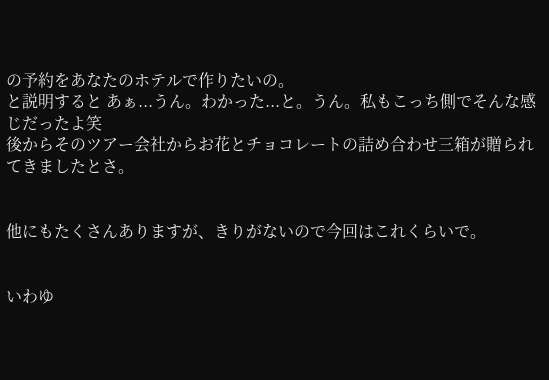の予約をあなたのホテルで作りたいの。
と説明すると あぁ...うん。わかった...と。うん。私もこっち側でそんな感じだったよ笑
後からそのツアー会社からお花とチョコレートの詰め合わせ三箱が贈られてきましたとさ。


他にもたくさんありますが、きりがないので今回はこれくらいで。


いわゆ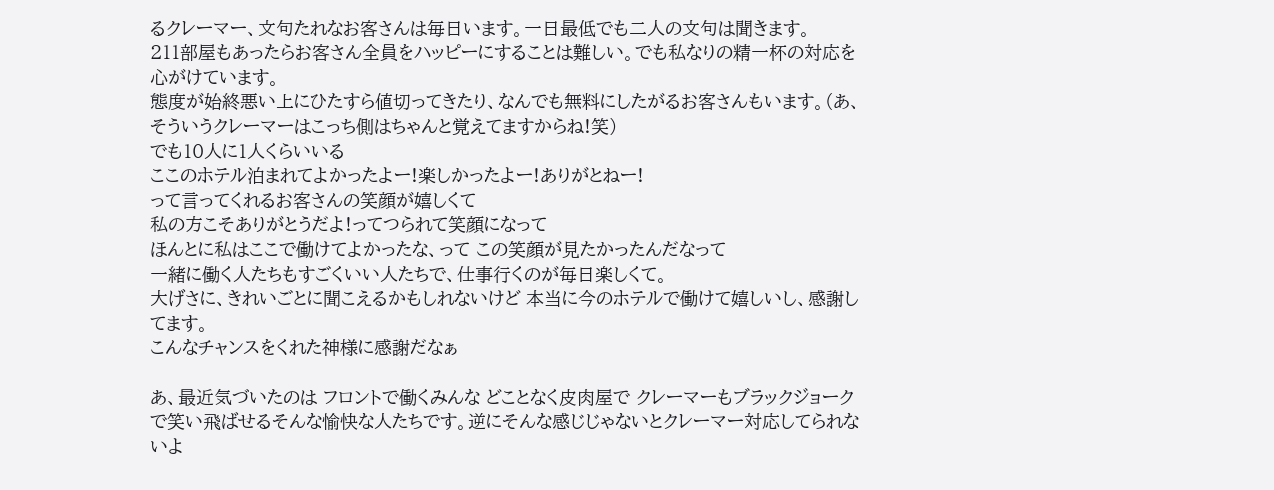るクレーマー、文句たれなお客さんは毎日います。一日最低でも二人の文句は聞きます。
211部屋もあったらお客さん全員をハッピーにすることは難しい。でも私なりの精一杯の対応を心がけています。
態度が始終悪い上にひたすら値切ってきたり、なんでも無料にしたがるお客さんもいます。(あ、そういうクレーマーはこっち側はちゃんと覚えてますからね!笑)
でも10人に1人くらいいる
ここのホテル泊まれてよかったよー!楽しかったよー!ありがとねー!
って言ってくれるお客さんの笑顔が嬉しくて
私の方こそありがとうだよ!ってつられて笑顔になって
ほんとに私はここで働けてよかったな、って この笑顔が見たかったんだなって
一緒に働く人たちもすごくいい人たちで、仕事行くのが毎日楽しくて。
大げさに、きれいごとに聞こえるかもしれないけど 本当に今のホテルで働けて嬉しいし、感謝してます。
こんなチャンスをくれた神様に感謝だなぁ

あ、最近気づいたのは フロントで働くみんな どことなく皮肉屋で クレーマーもブラックジョークで笑い飛ばせるそんな愉快な人たちです。逆にそんな感じじゃないとクレーマー対応してられないよ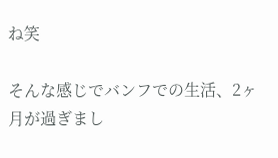ね笑

そんな感じでバンフでの生活、2ヶ月が過ぎまし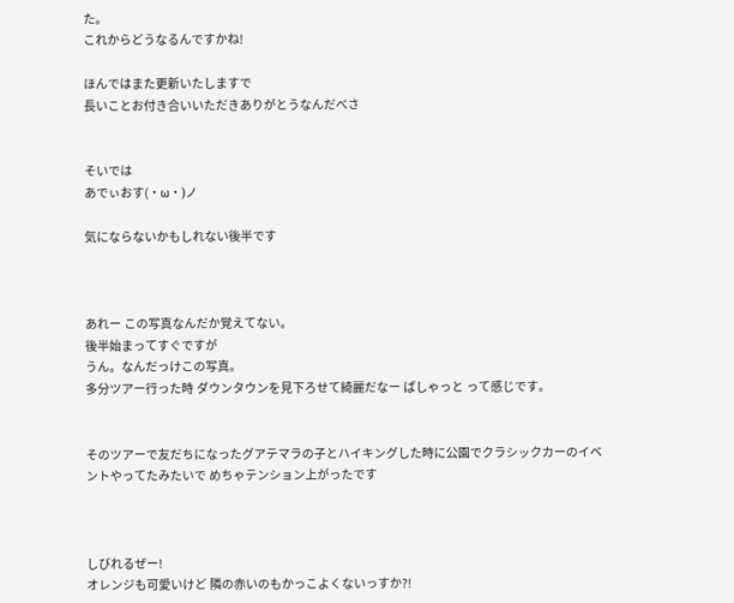た。
これからどうなるんですかね!

ほんではまた更新いたしますで
長いことお付き合いいただきありがとうなんだべさ


そいでは
あでぃおす(・ω・)ノ

気にならないかもしれない後半です



あれー この写真なんだか覚えてない。
後半始まってすぐですが
うん。なんだっけこの写真。
多分ツアー行った時 ダウンタウンを見下ろせて綺麗だなー ぱしゃっと って感じです。


そのツアーで友だちになったグアテマラの子とハイキングした時に公園でクラシックカーのイベントやってたみたいで めちゃテンション上がったです



しびれるぜー!
オレンジも可愛いけど 隣の赤いのもかっこよくないっすか?!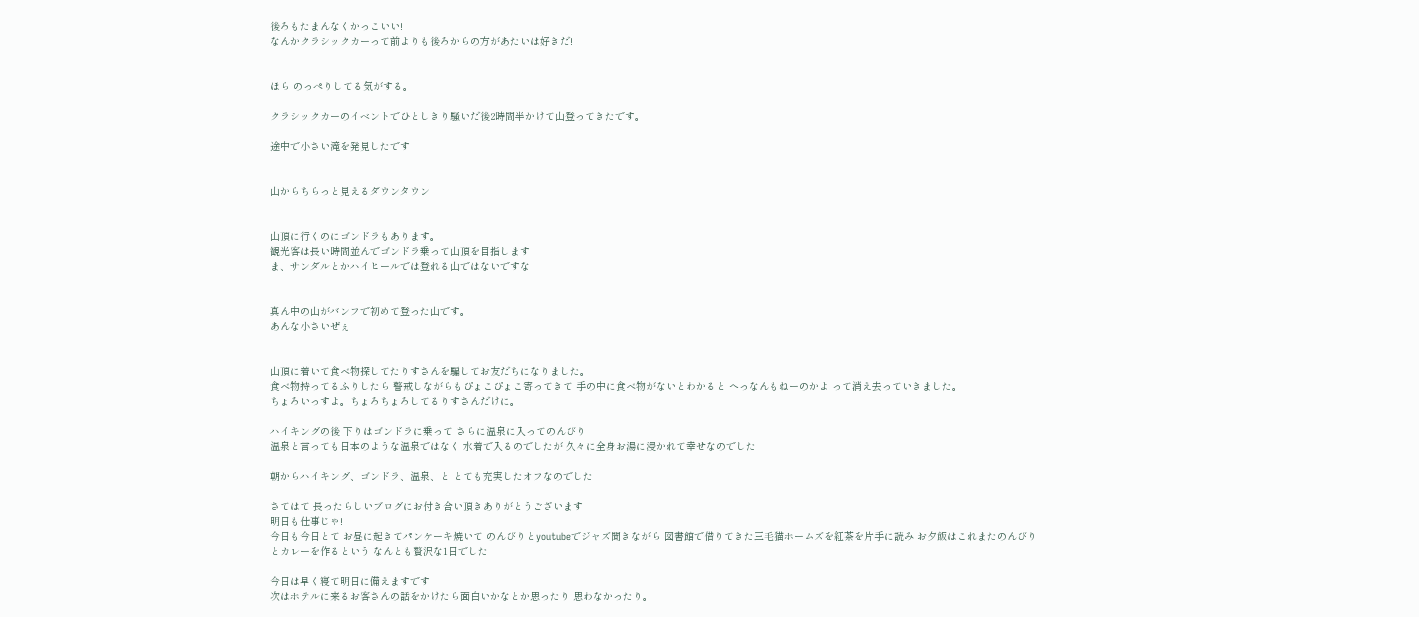後ろもたまんなくかっこいい!
なんかクラシックカーって前よりも後ろからの方があたいは好きだ!


ほら のっぺりしてる気がする。

クラシックカーのイベントでひとしきり騒いだ後2時間半かけて山登ってきたです。

途中で小さい滝を発見したです


山からちらっと見えるダウンタウン


山頂に行くのにゴンドラもあります。
観光客は長い時間並んでゴンドラ乗って山頂を目指します
ま、サンダルとかハイヒールでは登れる山ではないですな


真ん中の山がバンフで初めて登った山です。
あんな小さいぜぇ


山頂に着いて食べ物探してたりすさんを騙してお友だちになりました。
食べ物持ってるふりしたら 警戒しながらもぴょこぴょこ寄ってきて 手の中に食べ物がないとわかると へっなんもねーのかよ って消え去っていきました。
ちょろいっすよ。ちょろちょろしてるりすさんだけに。

ハイキングの後 下りはゴンドラに乗って さらに温泉に入ってのんびり
温泉と言っても日本のような温泉ではなく 水着で入るのでしたが 久々に全身お湯に浸かれて幸せなのでした

朝からハイキング、ゴンドラ、温泉、と とても充実したオフなのでした

さてはて 長ったらしいブログにお付き合い頂きありがとうございます
明日も仕事じゃ!
今日も今日とて お昼に起きてパンケーキ焼いて のんびりとyoutubeでジャズ聞きながら 図書館で借りてきた三毛猫ホームズを紅茶を片手に読み お夕飯はこれまたのんびりとカレーを作るという なんとも贅沢な1日でした

今日は早く寝て明日に備えますです
次はホテルに来るお客さんの話をかけたら面白いかなとか思ったり 思わなかったり。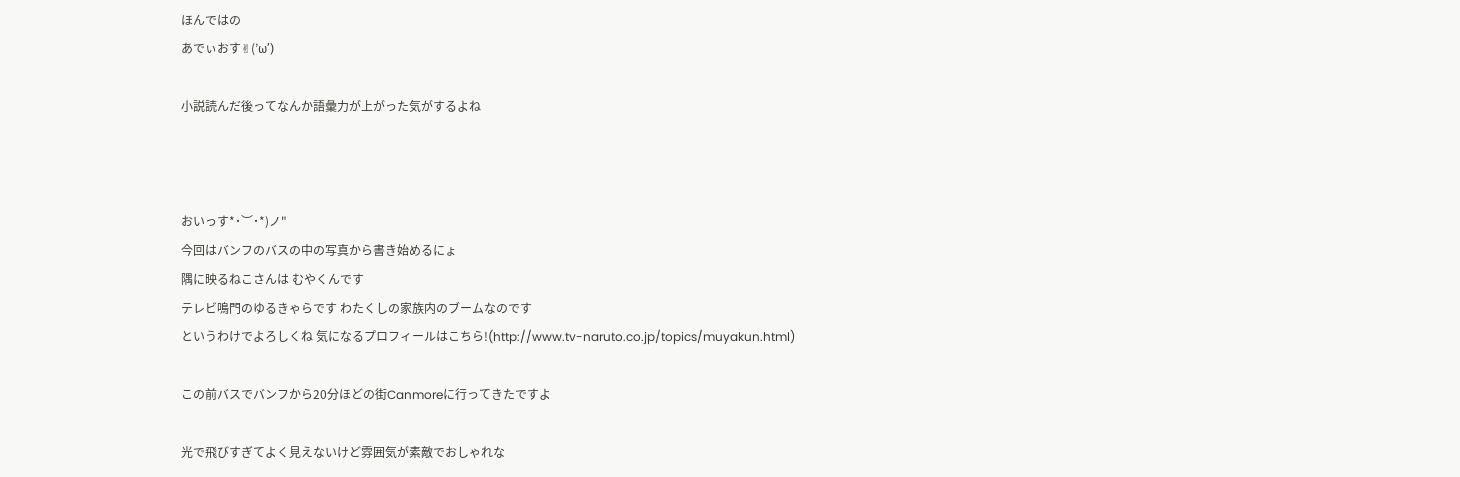ほんではの
あでぃおす✌(’ω’)

小説読んだ後ってなんか語彙力が上がった気がするよね



おいっす*˙︶˙*)ノ"
今回はバンフのバスの中の写真から書き始めるにょ
隅に映るねこさんは むやくんです
テレビ鳴門のゆるきゃらです わたくしの家族内のブームなのです
というわけでよろしくね 気になるプロフィールはこちら!(http://www.tv-naruto.co.jp/topics/muyakun.html)

この前バスでバンフから20分ほどの街Canmoreに行ってきたですよ

光で飛びすぎてよく見えないけど雰囲気が素敵でおしゃれな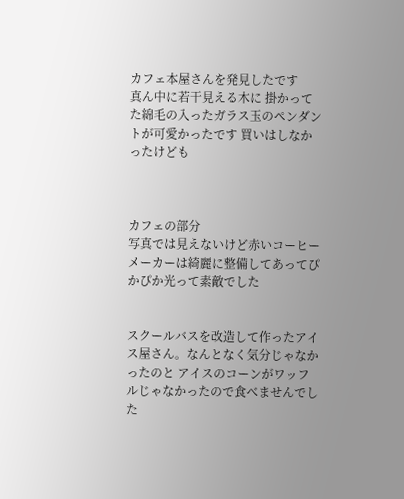カフェ本屋さんを発見したです
真ん中に若干見える木に 掛かってた綿毛の入ったガラス玉のペンダントが可愛かったです 買いはしなかったけども



カフェの部分
写真では見えないけど赤いコーヒーメーカーは綺麗に整備してあってぴかぴか光って素敵でした


スクールバスを改造して作ったアイス屋さん。なんとなく気分じゃなかったのと アイスのコーンがワッフルじゃなかったので食べませんでした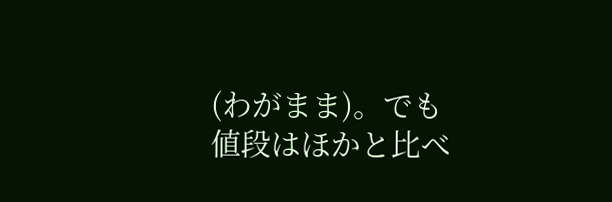(わがまま)。でも値段はほかと比べ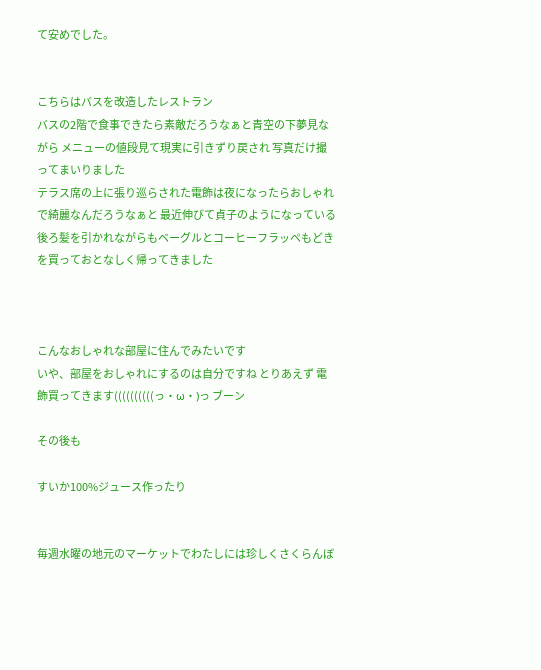て安めでした。


こちらはバスを改造したレストラン
バスの2階で食事できたら素敵だろうなぁと青空の下夢見ながら メニューの値段見て現実に引きずり戻され 写真だけ撮ってまいりました
テラス席の上に張り巡らされた電飾は夜になったらおしゃれで綺麗なんだろうなぁと 最近伸びて貞子のようになっている後ろ髪を引かれながらもベーグルとコーヒーフラッペもどきを買っておとなしく帰ってきました



こんなおしゃれな部屋に住んでみたいです
いや、部屋をおしゃれにするのは自分ですね とりあえず 電飾買ってきます((((((((((っ・ω・)っ ブーン

その後も

すいか100%ジュース作ったり


毎週水曜の地元のマーケットでわたしには珍しくさくらんぼ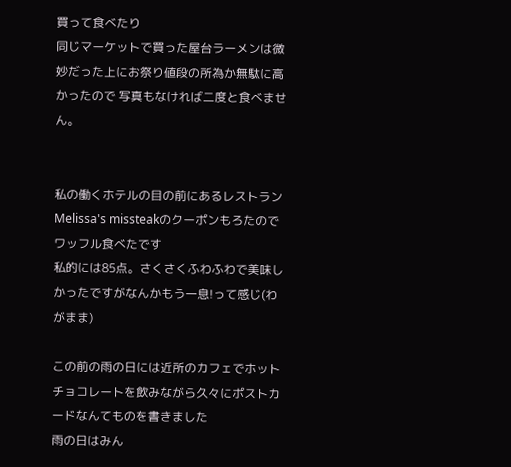買って食べたり
同じマーケットで買った屋台ラーメンは微妙だった上にお祭り値段の所為か無駄に高かったので 写真もなければ二度と食べません。


私の働くホテルの目の前にあるレストランMelissa's missteakのクーポンもろたのでワッフル食べたです
私的には85点。さくさくふわふわで美味しかったですがなんかもう一息!って感じ(わがまま)

この前の雨の日には近所のカフェでホットチョコレートを飲みながら久々にポストカードなんてものを書きました
雨の日はみん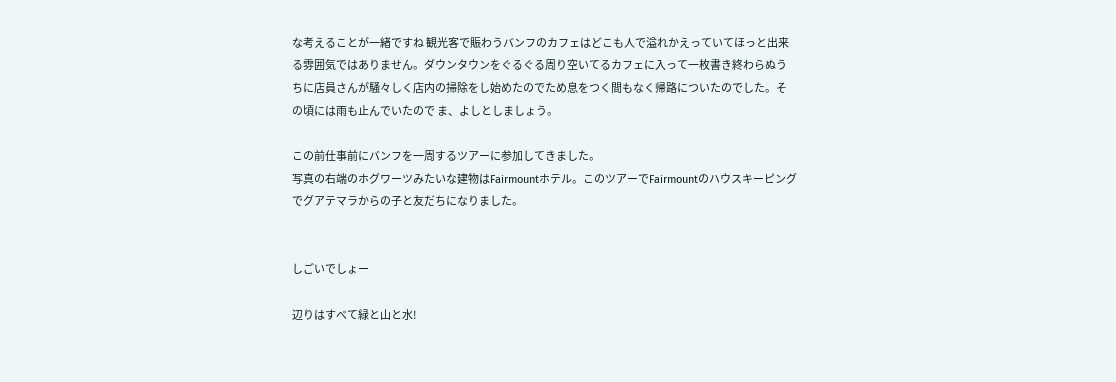な考えることが一緒ですね 観光客で賑わうバンフのカフェはどこも人で溢れかえっていてほっと出来る雰囲気ではありません。ダウンタウンをぐるぐる周り空いてるカフェに入って一枚書き終わらぬうちに店員さんが騒々しく店内の掃除をし始めたのでため息をつく間もなく帰路についたのでした。その頃には雨も止んでいたので ま、よしとしましょう。

この前仕事前にバンフを一周するツアーに参加してきました。
写真の右端のホグワーツみたいな建物はFairmountホテル。このツアーでFairmountのハウスキーピングでグアテマラからの子と友だちになりました。


しごいでしょー

辺りはすべて緑と山と水!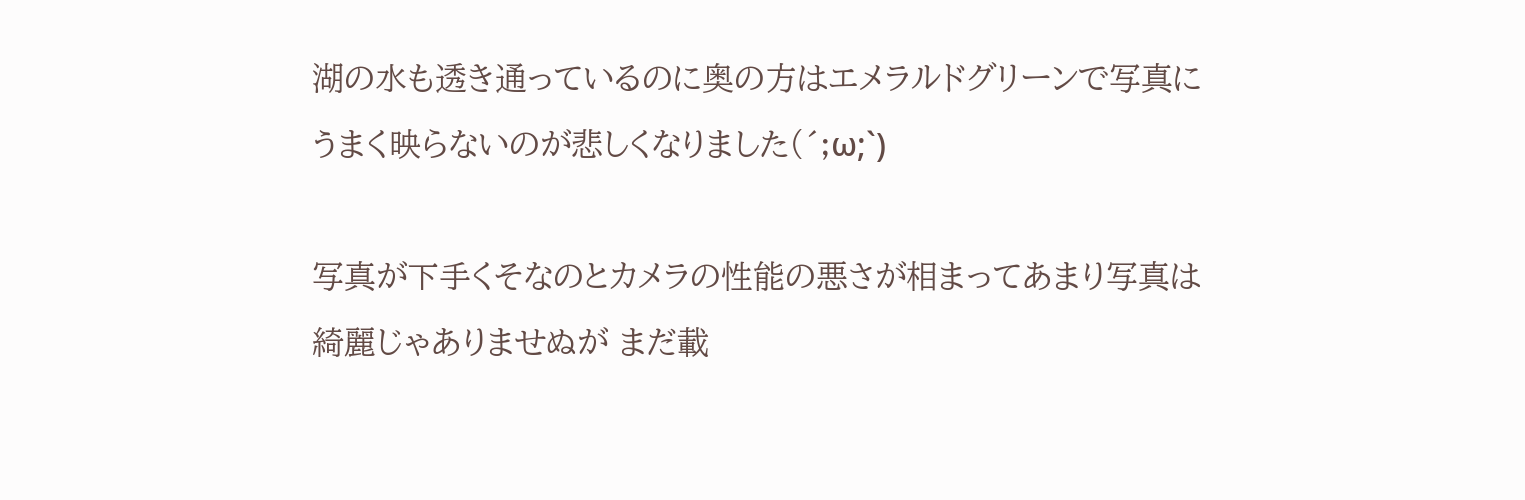湖の水も透き通っているのに奥の方はエメラルドグリーンで写真にうまく映らないのが悲しくなりました(´;ω;`)

写真が下手くそなのとカメラの性能の悪さが相まってあまり写真は綺麗じゃありませぬが まだ載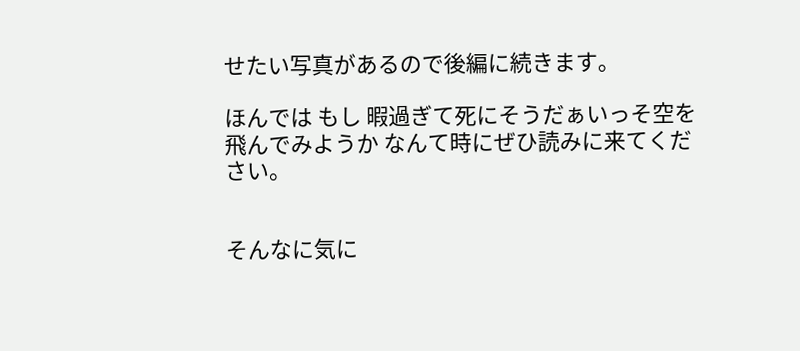せたい写真があるので後編に続きます。

ほんでは もし 暇過ぎて死にそうだぁいっそ空を飛んでみようか なんて時にぜひ読みに来てください。


そんなに気に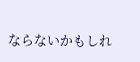ならないかもしれ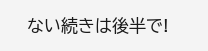ない続きは後半で!